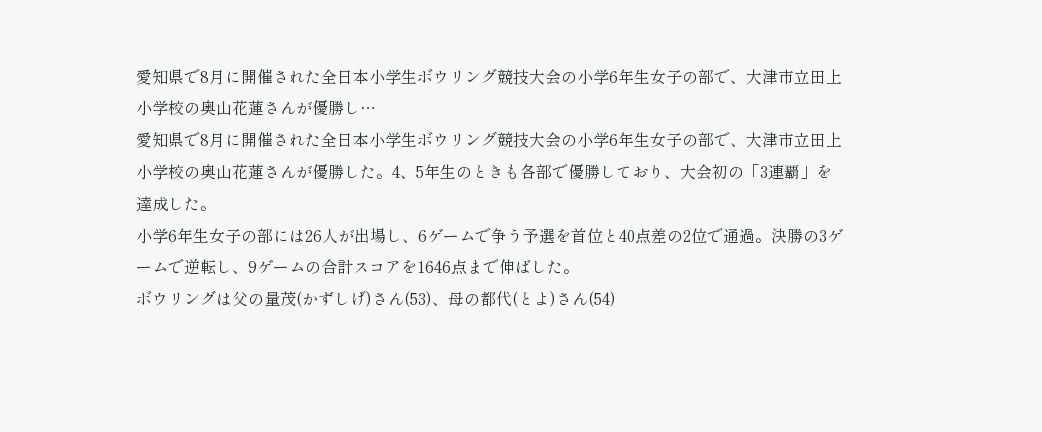愛知県で8月に開催された全日本小学生ボウリング競技大会の小学6年生女子の部で、大津市立田上小学校の奥山花蓮さんが優勝し…
愛知県で8月に開催された全日本小学生ボウリング競技大会の小学6年生女子の部で、大津市立田上小学校の奥山花蓮さんが優勝した。4、5年生のときも各部で優勝しており、大会初の「3連覇」を達成した。
小学6年生女子の部には26人が出場し、6ゲームで争う予選を首位と40点差の2位で通過。決勝の3ゲームで逆転し、9ゲームの合計スコアを1646点まで伸ばした。
ボウリングは父の量茂(かずしげ)さん(53)、母の都代(とよ)さん(54)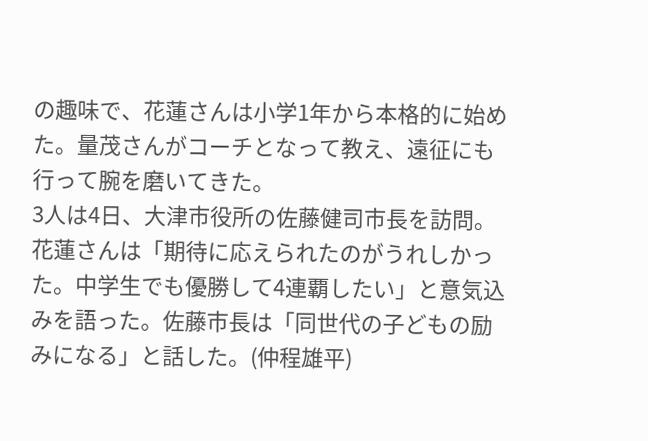の趣味で、花蓮さんは小学1年から本格的に始めた。量茂さんがコーチとなって教え、遠征にも行って腕を磨いてきた。
3人は4日、大津市役所の佐藤健司市長を訪問。花蓮さんは「期待に応えられたのがうれしかった。中学生でも優勝して4連覇したい」と意気込みを語った。佐藤市長は「同世代の子どもの励みになる」と話した。(仲程雄平)